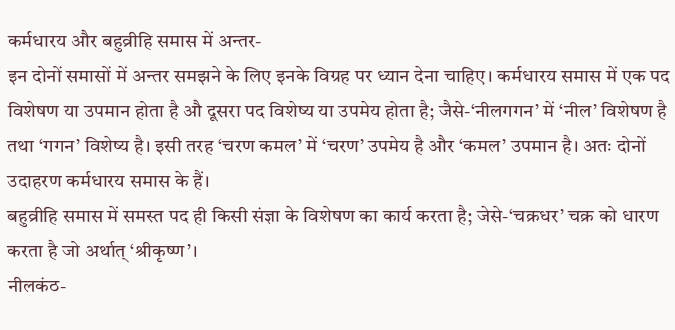कर्मधारय और बहुव्रीहि समास में अन्तर-
इन दोनों समासों में अन्तर समझने के लिए इनके विग्रह पर ध्यान देना चाहिए। कर्मधारय समास में एक पद विशेषण या उपमान होता है औ दूसरा पद विशेष्य या उपमेय होता है; जैसे-‘नीलगगन’ में ‘नील’ विशेषण है तथा ‘गगन’ विशेष्य है। इसी तरह ‘चरण कमल’ में ‘चरण’ उपमेय है और ‘कमल’ उपमान है। अतः दोनों उदाहरण कर्मधारय समास के हैं।
बहुव्रीहि समास में समस्त पद ही किसी संज्ञा के विशेषण का कार्य करता है; जेसे-‘चक्रधर’ चक्र को धारण करता है जो अर्थात् ‘श्रीकृष्ण’।
नीलकंठ-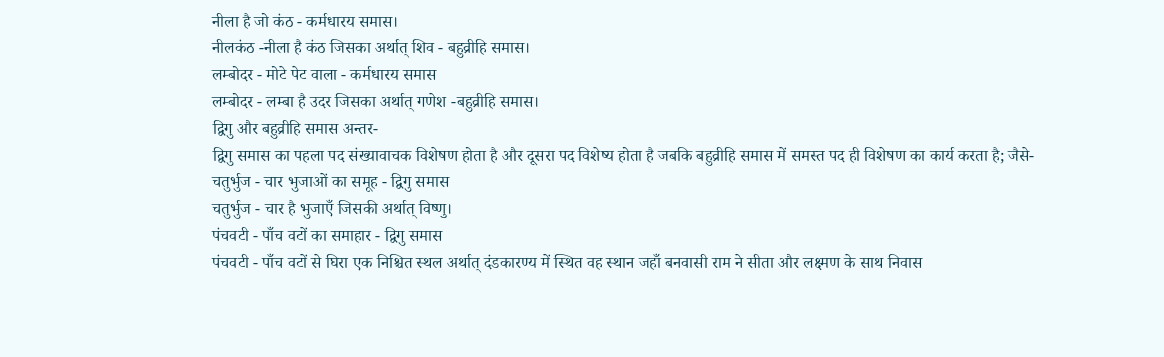नीला है जो कंठ - कर्मधारय समास।
नीलकंठ -नीला है कंठ जिसका अर्थात् शिव - बहुव्रीहि समास।
लम्बोदर - मोटे पेट वाला - कर्मधारय समास
लम्बोदर - लम्बा है उदर जिसका अर्थात् गणेश -बहुव्रीहि समास।
द्विगु और बहुव्रीहि समास अन्तर-
द्विगु समास का पहला पद संख्यावाचक विशेषण होता है और दूसरा पद विशेष्य होता है जबकि बहुव्रीहि समास में समस्त पद ही विशेषण का कार्य करता है; जैसे-
चतुर्भुज - चार भुजाओं का समूह - द्विगु समास
चतुर्भुज - चार है भुजाएँ जिसकी अर्थात् विष्णु।
पंचवटी - पाँच वटों का समाहार - द्विगु समास
पंचवटी - पाँच वटों से घिरा एक निश्चित स्थल अर्थात् दंडकारण्य में स्थित वह स्थान जहाँ बनवासी राम ने सीता और लक्ष्मण के साथ निवास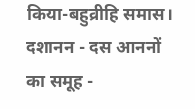किया-बहुव्रीहि समास।
दशानन - दस आननों का समूह -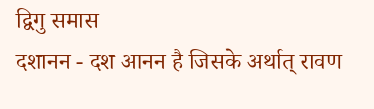द्विगु समास
दशानन - दश आनन है जिसके अर्थात् रावण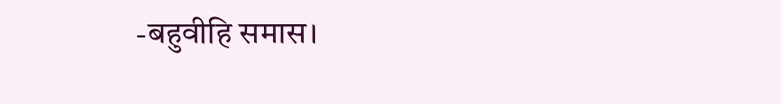-बहुवीहि समास।